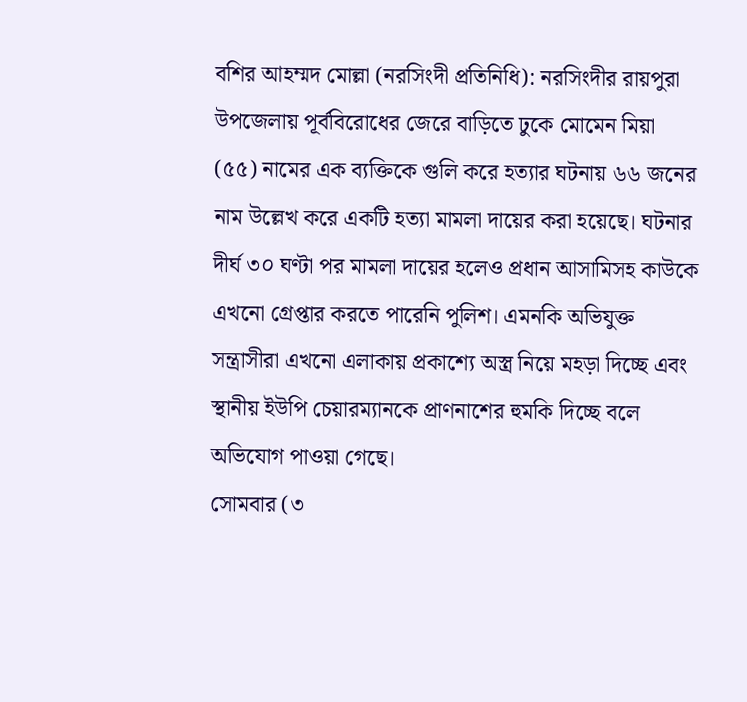বশির আহম্মদ মোল্লা (নরসিংদী প্রতিনিধি): নরসিংদীর রায়পুরা উপজেলায় পূর্ববিরোধের জেরে বাড়িতে ঢুকে মোমেন মিয়া (৫৫) নামের এক ব্যক্তিকে গুলি করে হত্যার ঘটনায় ৬৬ জনের নাম উল্লেখ করে একটি হত্যা মামলা দায়ের করা হয়েছে। ঘটনার দীর্ঘ ৩০ ঘণ্টা পর মামলা দায়ের হলেও প্রধান আসামিসহ কাউকে এখনো গ্রেপ্তার করতে পারেনি পুলিশ। এমনকি অভিযুক্ত সন্ত্রাসীরা এখনো এলাকায় প্রকাশ্যে অস্ত্র নিয়ে মহড়া দিচ্ছে এবং স্থানীয় ইউপি চেয়ারম্যানকে প্রাণনাশের হুমকি দিচ্ছে বলে অভিযোগ পাওয়া গেছে।
সোমবার (৩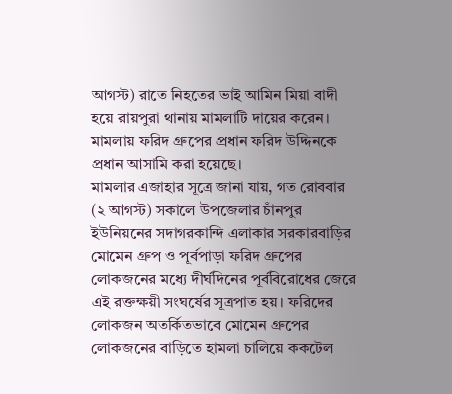আগস্ট) রাতে নিহতের ভাই আমিন মিয়া বাদী হয়ে রায়পুরা থানায় মামলাটি দায়ের করেন। মামলায় ফরিদ গ্রুপের প্রধান ফরিদ উদ্দিনকে প্রধান আসামি করা হয়েছে।
মামলার এজাহার সূত্রে জানা যায়, গত রোববার (২ আগস্ট) সকালে উপজেলার চাঁনপুর ইউনিয়নের সদাগরকান্দি এলাকার সরকারবাড়ির মোমেন গ্রুপ ও পূর্বপাড়া ফরিদ গ্রুপের লোকজনের মধ্যে দীর্ঘদিনের পূর্ববিরোধের জেরে এই রক্তক্ষয়ী সংঘর্ষের সূত্রপাত হয়। ফরিদের লোকজন অতর্কিতভাবে মোমেন গ্রুপের লোকজনের বাড়িতে হামলা চালিয়ে ককটেল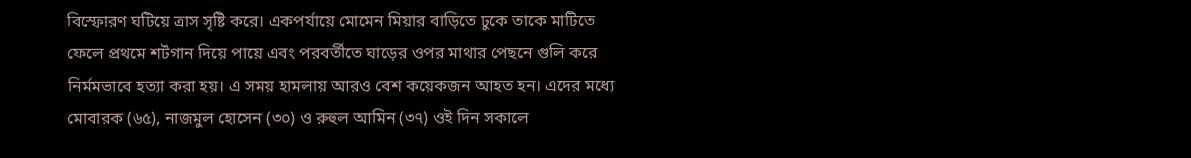বিস্ফোরণ ঘটিয়ে ত্রাস সৃষ্টি করে। একপর্যায়ে মোমেন মিয়ার বাড়িতে ঢুকে তাকে মাটিতে ফেলে প্রথমে শর্টগান দিয়ে পায়ে এবং পরবর্তীতে ঘাড়ের ওপর মাথার পেছনে গুলি করে নির্মমভাবে হত্যা করা হয়। এ সময় হামলায় আরও বেশ কয়েকজন আহত হন। এদের মধ্যে মোবারক (৬৫), নাজমুল হোসেন (৩০) ও রুহুল আমিন (৩৭) ওই দিন সকালে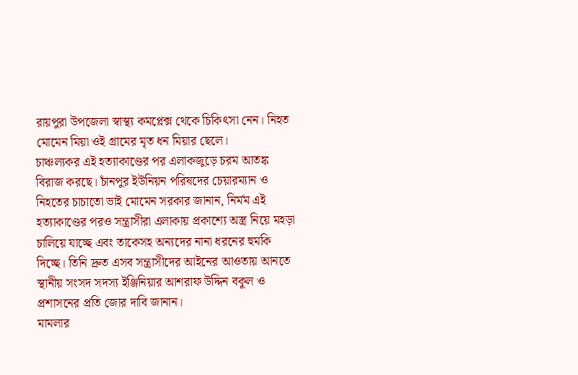রায়পুরা উপজেলা স্বাস্থ্য কমপ্লেক্স থেকে চিকিৎসা নেন। নিহত মোমেন মিয়া ওই গ্রামের মৃত ধন মিয়ার ছেলে।
চাঞ্চল্যকর এই হত্যাকাণ্ডের পর এলাকজুড়ে চরম আতঙ্ক বিরাজ করছে। চাঁনপুর ইউনিয়ন পরিষদের চেয়ারম্যান ও নিহতের চাচাতো ভাই মোমেন সরকার জানান, নির্মম এই হত্যাকাণ্ডের পরও সন্ত্রাসীরা এলাকায় প্রকাশ্যে অস্ত্র নিয়ে মহড়া চালিয়ে যাচ্ছে এবং তাকেসহ অন্যদের নানা ধরনের হুমকি দিচ্ছে। তিনি দ্রুত এসব সন্ত্রাসীদের আইনের আওতায় আনতে স্থানীয় সংসদ সদস্য ইঞ্জিনিয়ার আশরাফ উদ্দিন বকুল ও প্রশাসনের প্রতি জোর দাবি জানান।
মামলার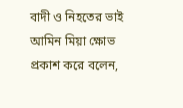বাদী ও নিহতের ভাই আমিন মিয়া ক্ষোভ প্রকাশ করে বলেন,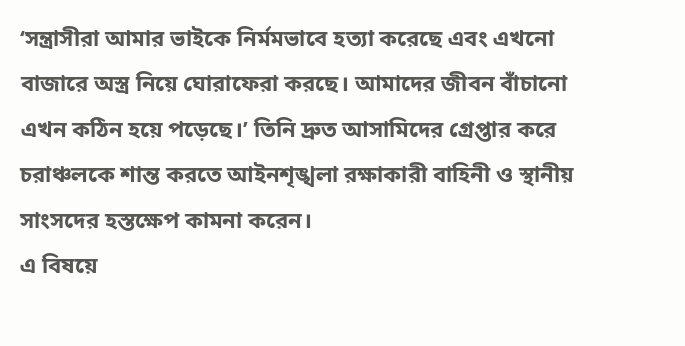‘সন্ত্রাসীরা আমার ভাইকে নির্মমভাবে হত্যা করেছে এবং এখনো বাজারে অস্ত্র নিয়ে ঘোরাফেরা করছে। আমাদের জীবন বাঁচানো এখন কঠিন হয়ে পড়েছে।’ তিনি দ্রুত আসামিদের গ্রেপ্তার করে চরাঞ্চলকে শান্ত করতে আইনশৃঙ্খলা রক্ষাকারী বাহিনী ও স্থানীয় সাংসদের হস্তক্ষেপ কামনা করেন।
এ বিষয়ে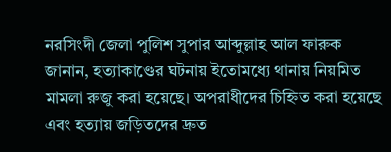নরসিংদী জেলা পুলিশ সুপার আব্দুল্লাহ আল ফারুক জানান, হত্যাকাণ্ডের ঘটনায় ইতোমধ্যে থানায় নিয়মিত মামলা রুজু করা হয়েছে। অপরাধীদের চিহ্নিত করা হয়েছে এবং হত্যায় জড়িতদের দ্রুত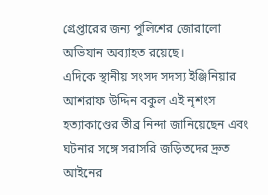গ্রেপ্তারের জন্য পুলিশের জোরালো অভিযান অব্যাহত রয়েছে।
এদিকে স্থানীয় সংসদ সদস্য ইঞ্জিনিয়ার আশরাফ উদ্দিন বকুল এই নৃশংস হত্যাকাণ্ডের তীব্র নিন্দা জানিয়েছেন এবং ঘটনার সঙ্গে সরাসরি জড়িতদের দ্রুত আইনের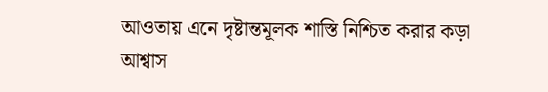আওতায় এনে দৃষ্টান্তমূলক শাস্তি নিশ্চিত করার কড়া আশ্বাস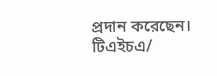প্রদান করেছেন।
টিএইচএ/